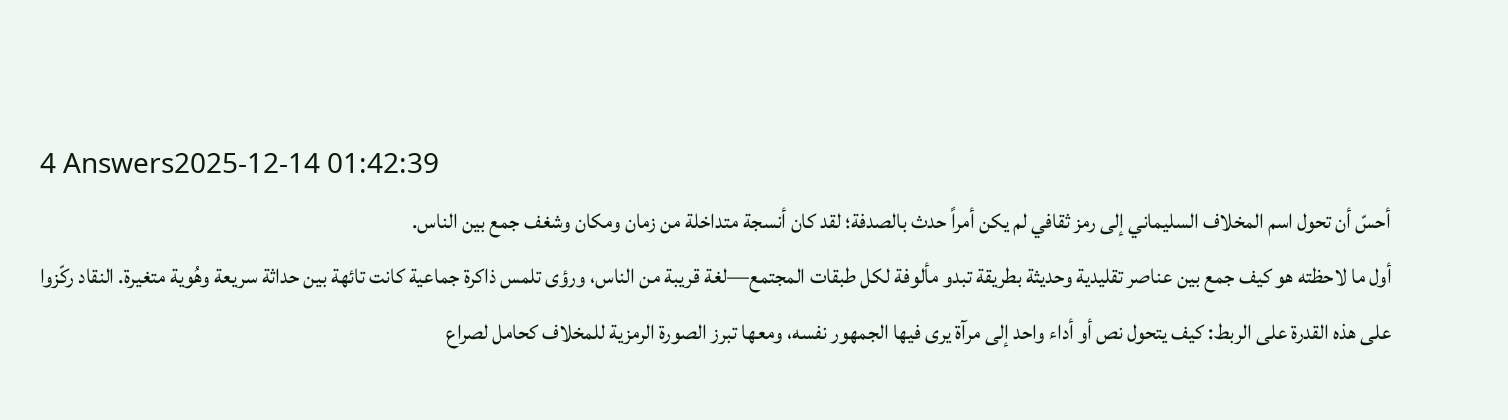4 Answers2025-12-14 01:42:39
أحسّ أن تحول اسم المخلاف السليماني إلى رمز ثقافي لم يكن أمراً حدث بالصدفة؛ لقد كان أنسجة متداخلة من زمان ومكان وشغف جمع بين الناس.
أول ما لاحظته هو كيف جمع بين عناصر تقليدية وحديثة بطريقة تبدو مألوفة لكل طبقات المجتمع—لغة قريبة من الناس، ورؤى تلمس ذاكرة جماعية كانت تائهة بين حداثة سريعة وهُوية متغيرة. النقاد ركّزوا على هذه القدرة على الربط: كيف يتحول نص أو أداء واحد إلى مرآة يرى فيها الجمهور نفسه، ومعها تبرز الصورة الرمزية للمخلاف كحامل لصراع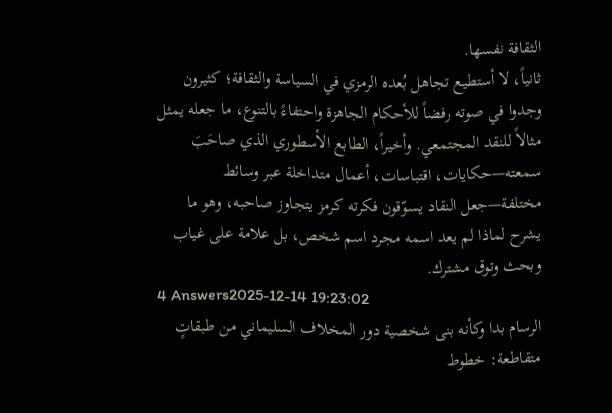الثقافة نفسها.
ثانياً، لا أستطيع تجاهل بُعده الرمزي في السياسة والثقافة؛ كثيرون وجدوا في صوته رفضاً للأحكام الجاهزة واحتفاءً بالتنوع، ما جعله يمثل مثالاً للنقد المجتمعي. وأخيراً، الطابع الأسطوري الذي صاحَبَ سمعته—حكايات، اقتباسات، أعمال متداخلة عبر وسائط مختلفة—جعل النقاد يسوّقون فكرته كرمز يتجاوز صاحبه، وهو ما يشرح لماذا لم يعد اسمه مجرد اسم شخص، بل علامة على غياب وبحث وتوق مشترك.
4 Answers2025-12-14 19:23:02
الرسام بدا وكأنه بنى شخصية دور المخلاف السليماني من طبقاتٍ متقاطعة: خطوط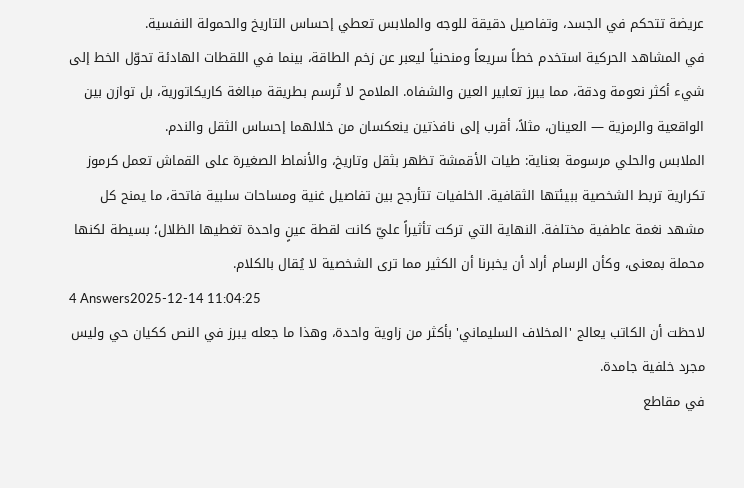عريضة تتحكم في الجسد، وتفاصيل دقيقة للوجه والملابس تعطي إحساس التاريخ والحمولة النفسية.
في المشاهد الحركية استخدم خطاً سريعاً ومنحنياً ليعبر عن زخم الطاقة، بينما في اللقطات الهادئة تحوّل الخط إلى شيء أكثر نعومة ودقة، مما يبرز تعابير العين والشفاه. الملامح لا تُرسم بطريقة مبالغة كاريكاتورية، بل توازن بين الواقعية والرمزية — العينان، مثلاً، أقرب إلى نافذتين ينعكسان من خلالهما إحساس الثقل والندم.
الملابس والحلي مرسومة بعناية: طيات الأقمشة تظهر بثقل وتاريخ، والأنماط الصغيرة على القماش تعمل كرموز تكرارية تربط الشخصية ببيئتها الثقافية. الخلفيات تتأرجح بين تفاصيل غنية ومساحات سلبية فاتحة، ما يمنح كل مشهد نغمة عاطفية مختلفة. النهاية التي تركت تأثيراً عليّ كانت لقطة عينٍ واحدة تغطيها الظلال؛ بسيطة لكنها محملة بمعنى، وكأن الرسام أراد أن يخبرنا أن الكثير مما ترى الشخصية لا يُقال بالكلام.
4 Answers2025-12-14 11:04:25
لاحظت أن الكاتب يعالج 'المخلاف السليماني' بأكثر من زاوية واحدة، وهذا ما جعله يبرز في النص ككيان حي وليس مجرد خلفية جامدة.
في مقاطع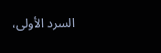السرد الأولى،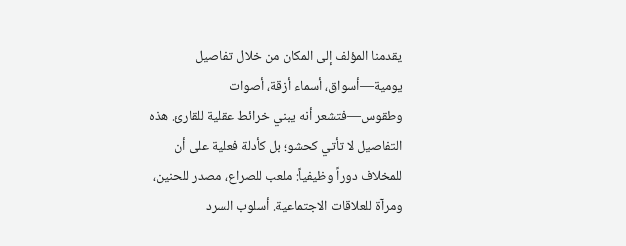يقدمنا المؤلف إلى المكان من خلال تفاصيل يومية—أسواق، أسماء أزقة، أصوات وطقوس—فتشعر أنه يبني خرائط عقلية للقارئ. هذه التفاصيل لا تأتي كحشو؛ بل كأدلة فعلية على أن للمخلاف دوراً وظيفياً: ملعب للصراع، مصدر للحنين، ومرآة للعلاقات الاجتماعية. أسلوب السرد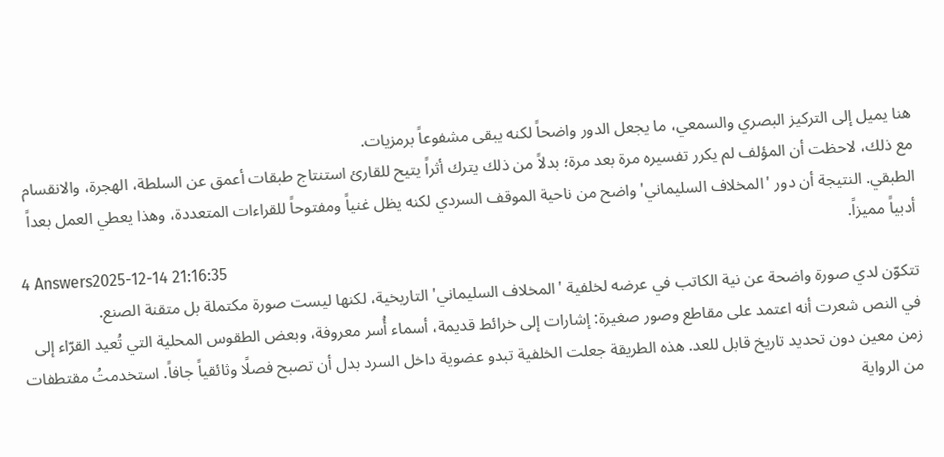هنا يميل إلى التركيز البصري والسمعي، ما يجعل الدور واضحاً لكنه يبقى مشفوعاً برمزيات.
مع ذلك، لاحظت أن المؤلف لم يكرر تفسيره مرة بعد مرة؛ بدلاً من ذلك يترك أثراً يتيح للقارئ استنتاج طبقات أعمق عن السلطة، الهجرة، والانقسام الطبقي. النتيجة أن دور 'المخلاف السليماني' واضح من ناحية الموقف السردي لكنه يظل غنياً ومفتوحاً للقراءات المتعددة، وهذا يعطي العمل بعداً أدبياً مميزاً.
4 Answers2025-12-14 21:16:35
تتكوّن لدي صورة واضحة عن نية الكاتب في عرضه لخلفية 'المخلاف السليماني' التاريخية، لكنها ليست صورة مكتملة بل متقنة الصنع.
في النص شعرت أنه اعتمد على مقاطع وصور صغيرة: إشارات إلى خرائط قديمة، أسماء أُسر معروفة، وبعض الطقوس المحلية التي تُعيد القرّاء إلى زمن معين دون تحديد تاريخ قابل للعد. هذه الطريقة جعلت الخلفية تبدو عضوية داخل السرد بدل أن تصبح فصلًا وثائقياً جافاً. استخدمتُ مقتطفات من الرواية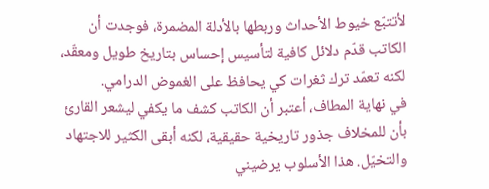لأتتبّع خيوط الأحداث وربطها بالأدلة المضمرة، فوجدت أن الكاتب قدّم دلائل كافية لتأسيس إحساس بتاريخ طويل ومعقّد، لكنه تعمّد ترك ثغرات كي يحافظ على الغموض الدرامي.
في نهاية المطاف، أعتبر أن الكاتب كشف ما يكفي ليشعر القارئ بأن للمخلاف جذور تاريخية حقيقية، لكنه أبقى الكثير للاجتهاد والتخيّل. هذا الأسلوب يرضيني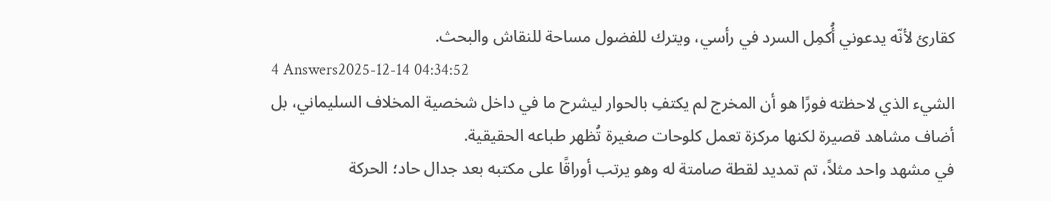كقارئ لأنّه يدعوني أُكمِل السرد في رأسي، ويترك للفضول مساحة للنقاش والبحث.
4 Answers2025-12-14 04:34:52
الشيء الذي لاحظته فورًا هو أن المخرج لم يكتفِ بالحوار ليشرح ما في داخل شخصية المخلاف السليماني، بل أضاف مشاهد قصيرة لكنها مركزة تعمل كلوحات صغيرة تُظهر طباعه الحقيقية.
في مشهد واحد مثلاً، تم تمديد لقطة صامتة له وهو يرتب أوراقًا على مكتبه بعد جدال حاد؛ الحركة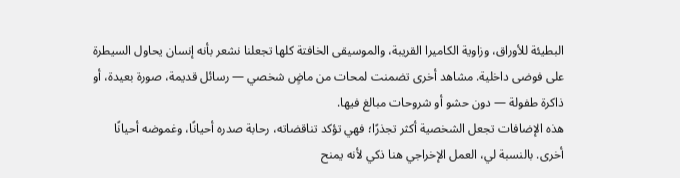البطيئة للأوراق، وزاوية الكاميرا القريبة، والموسيقى الخافتة كلها تجعلنا نشعر بأنه إنسان يحاول السيطرة على فوضى داخلية. مشاهد أخرى تضمنت لمحات من ماضٍ شخصي — رسائل قديمة، صورة بعيدة، أو ذاكرة طفولة — دون حشو أو شروحات مبالغ فيها.
هذه الإضافات تجعل الشخصية أكثر تجذرًا؛ فهي تؤكد تناقضاته، رحابة صدره أحيانًا، وغموضه أحيانًا أخرى. بالنسبة لي، العمل الإخراجي هنا ذكي لأنه يمنح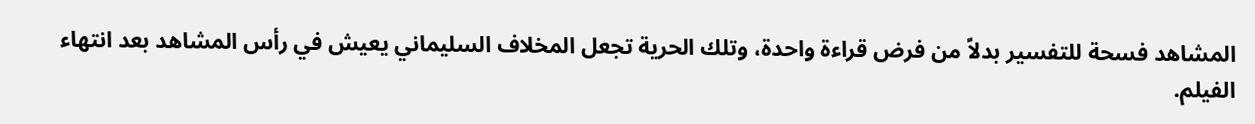المشاهد فسحة للتفسير بدلاً من فرض قراءة واحدة، وتلك الحرية تجعل المخلاف السليماني يعيش في رأس المشاهد بعد انتهاء الفيلم.